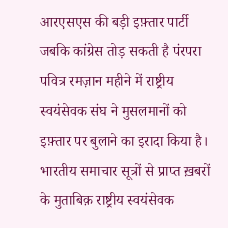आरएसएस की बड़ी इफ़्तार पार्टी जबकि कांग्रेस तोड़ सकती है पंरपरा
पवित्र रमज़ान महीने में राष्ट्रीय स्वयंसेवक संघ ने मुसलमानों को इफ़्तार पर बुलाने का इरादा किया है।
भारतीय समाचार सूत्रों से प्राप्त ख़बरों के मुताबिक़ राष्ट्रीय स्वयंसेवक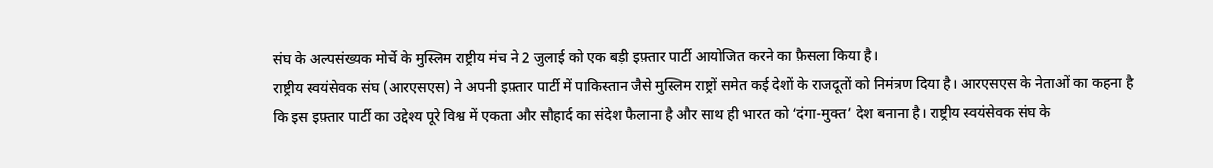संघ के अल्पसंख्यक मोर्चे के मुस्लिम राष्ट्रीय मंच ने 2 जुलाई को एक बड़ी इफ़्तार पार्टी आयोजित करने का फ़ैसला किया है।
राष्ट्रीय स्वयंसेवक संघ (आरएसएस) ने अपनी इफ़्तार पार्टी में पाकिस्तान जैसे मुस्लिम राष्ट्रों समेत कई देशों के राजदूतों को निमंत्रण दिया है। आरएसएस के नेताओं का कहना है कि इस इफ़्तार पार्टी का उद्देश्य पूरे विश्व में एकता और सौहार्द का संदेश फैलाना है और साथ ही भारत को ‘दंगा-मुक्त’ देश बनाना है। राष्ट्रीय स्वयंसेवक संघ के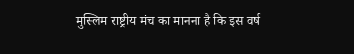मुस्लिम राष्ट्रीय मंच का मानना है कि इस वर्ष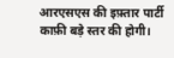आरएसएस की इफ़्तार पार्टी काफ़ी बड़े स्तर की होगी।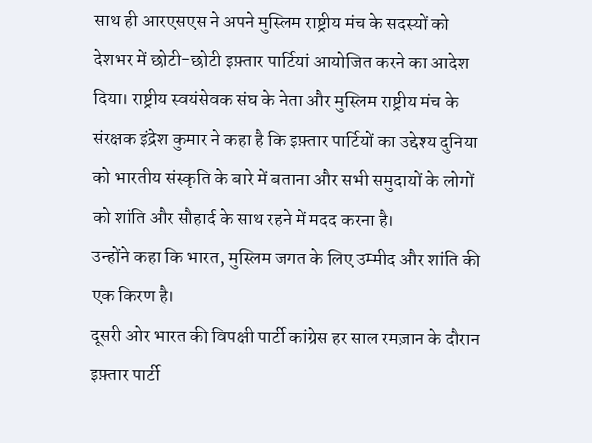साथ ही आरएसएस ने अपने मुस्लिम राष्ट्रीय मंच के सदस्यों को देशभर में छोटी-छोटी इफ़्तार पार्टियां आयोजित करने का आदेश दिया। राष्ट्रीय स्वयंसेवक संघ के नेता और मुस्लिम राष्ट्रीय मंच के संरक्षक इंद्रेश कुमार ने कहा है कि इफ़्तार पार्टियों का उद्देश्य दुनिया को भारतीय संस्कृति के बारे में बताना और सभी समुदायों के लोगों को शांति और सौहार्द के साथ रहने में मदद करना है।
उन्होंने कहा कि भारत, मुस्लिम जगत के लिए उम्मीद और शांति की एक किरण है।
दूसरी ओर भारत की विपक्षी पार्टी कांग्रेस हर साल रमज़ान के दौरान इफ़्तार पार्टी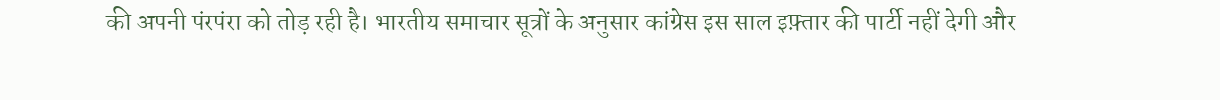की अपनी पंरपंरा को तोड़ रही है। भारतीय समाचार सूत्रों के अनुसार कांग्रेस इस साल इफ़्तार की पार्टी नहीं देगी और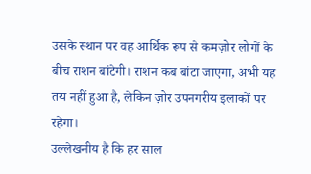उसके स्थान पर वह आर्थिक रूप से कमज़ोर लोगों के बीच राशन बांटेगी। राशन कब बांटा जाएगा, अभी यह तय नहीं हुआ है, लेकिन ज़ोर उपनगरीय इलाकों पर रहेगा।
उल्लेखनीय है कि हर साल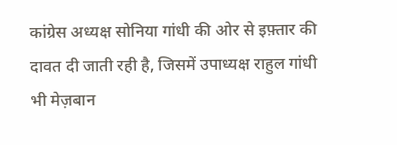कांग्रेस अध्यक्ष सोनिया गांधी की ओर से इफ़्तार की दावत दी जाती रही है, जिसमें उपाध्यक्ष राहुल गांधी भी मेज़बान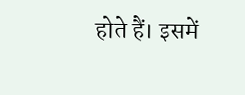होते हैं। इसमें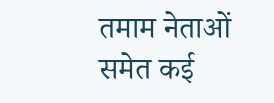तमाम नेताओं समेत कई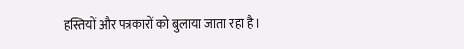हस्तियों और पत्रकारों को बुलाया जाता रहा है।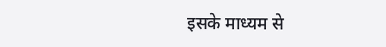इसके माध्यम से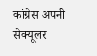कांग्रेस अपनी सेक्यूलर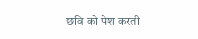छवि को पेश करती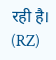रही है। (RZ)